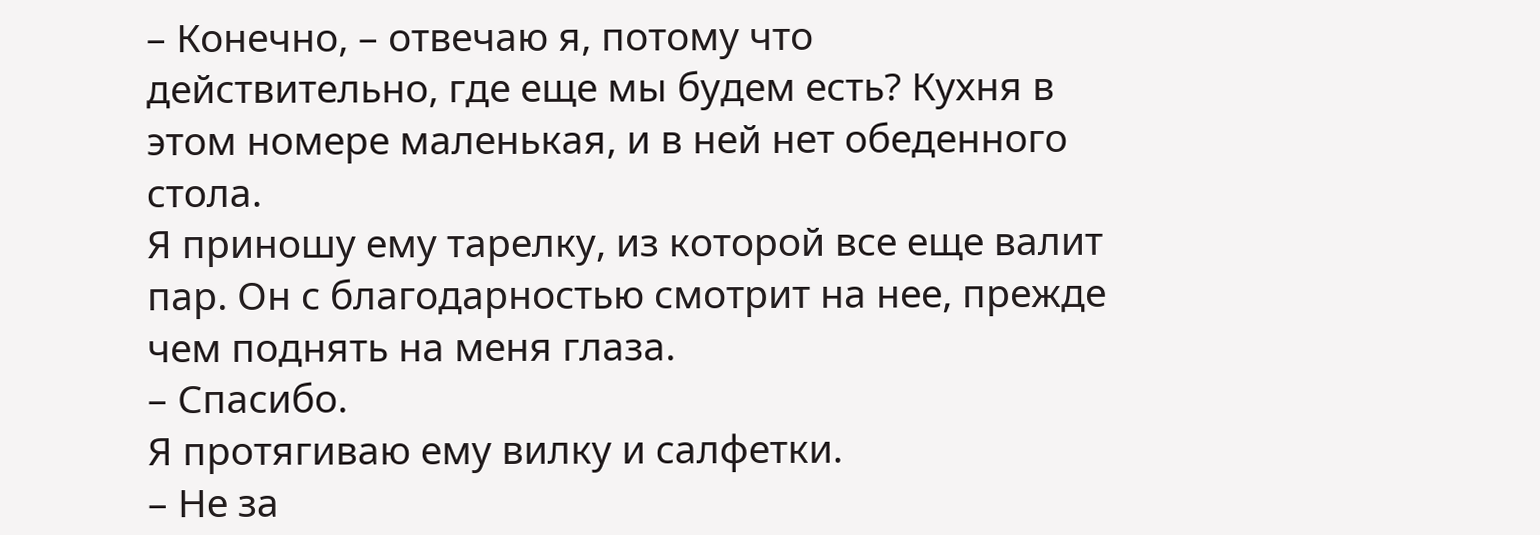– Конечно, – отвечаю я, потому что действительно, где еще мы будем есть? Кухня в этом номере маленькая, и в ней нет обеденного стола.
Я приношу ему тарелку, из которой все еще валит пар. Он с благодарностью смотрит на нее, прежде чем поднять на меня глаза.
– Спасибо.
Я протягиваю ему вилку и салфетки.
– Не за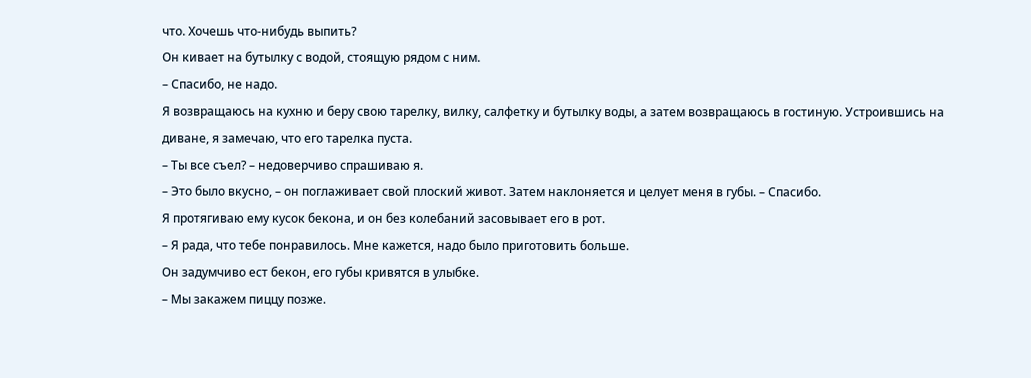что. Хочешь что-нибудь выпить?
Он кивает на бутылку с водой, стоящую рядом с ним.
– Спасибо, не надо.
Я возвращаюсь на кухню и беру свою тарелку, вилку, салфетку и бутылку воды, а затем возвращаюсь в гостиную. Устроившись на диване, я замечаю, что его тарелка пуста.
– Ты все съел? – недоверчиво спрашиваю я.
– Это было вкусно, – он поглаживает свой плоский живот. Затем наклоняется и целует меня в губы. – Спасибо.
Я протягиваю ему кусок бекона, и он без колебаний засовывает его в рот.
– Я рада, что тебе понравилось. Мне кажется, надо было приготовить больше.
Он задумчиво ест бекон, его губы кривятся в улыбке.
– Мы закажем пиццу позже.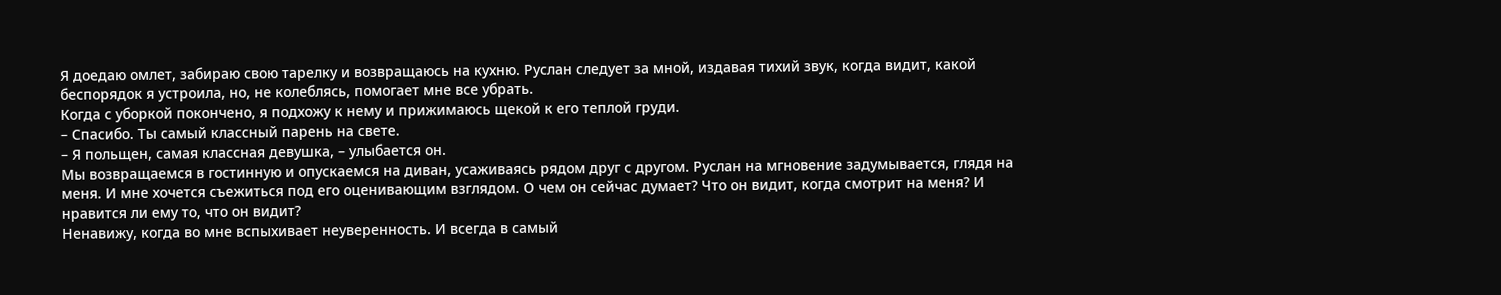Я доедаю омлет, забираю свою тарелку и возвращаюсь на кухню. Руслан следует за мной, издавая тихий звук, когда видит, какой беспорядок я устроила, но, не колеблясь, помогает мне все убрать.
Когда с уборкой покончено, я подхожу к нему и прижимаюсь щекой к его теплой груди.
– Спасибо. Ты самый классный парень на свете.
– Я польщен, самая классная девушка, – улыбается он.
Мы возвращаемся в гостинную и опускаемся на диван, усаживаясь рядом друг с другом. Руслан на мгновение задумывается, глядя на меня. И мне хочется съежиться под его оценивающим взглядом. О чем он сейчас думает? Что он видит, когда смотрит на меня? И нравится ли ему то, что он видит?
Ненавижу, когда во мне вспыхивает неуверенность. И всегда в самый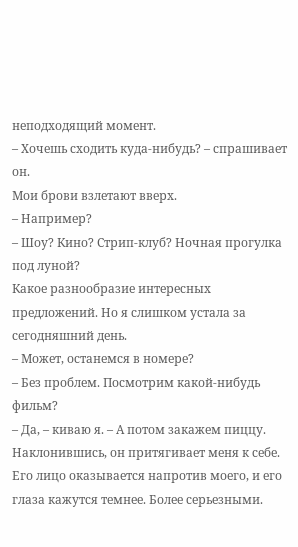неподходящий момент.
– Хочешь сходить куда-нибудь? – спрашивает он.
Мои брови взлетают вверх.
– Например?
– Шоу? Кино? Стрип-клуб? Ночная прогулка под луной?
Какое разнообразие интересных предложений. Но я слишком устала за сегодняшний день.
– Может, останемся в номере?
– Без проблем. Посмотрим какой-нибудь фильм?
– Да, – киваю я. – А потом закажем пиццу.
Наклонившись, он притягивает меня к себе. Его лицо оказывается напротив моего, и его глаза кажутся темнее. Более серьезными.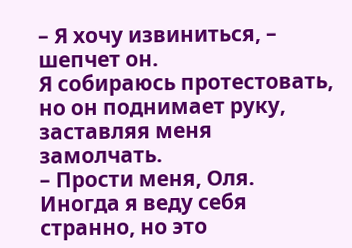– Я хочу извиниться, – шепчет он.
Я собираюсь протестовать, но он поднимает руку, заставляя меня замолчать.
– Прости меня, Оля. Иногда я веду себя странно, но это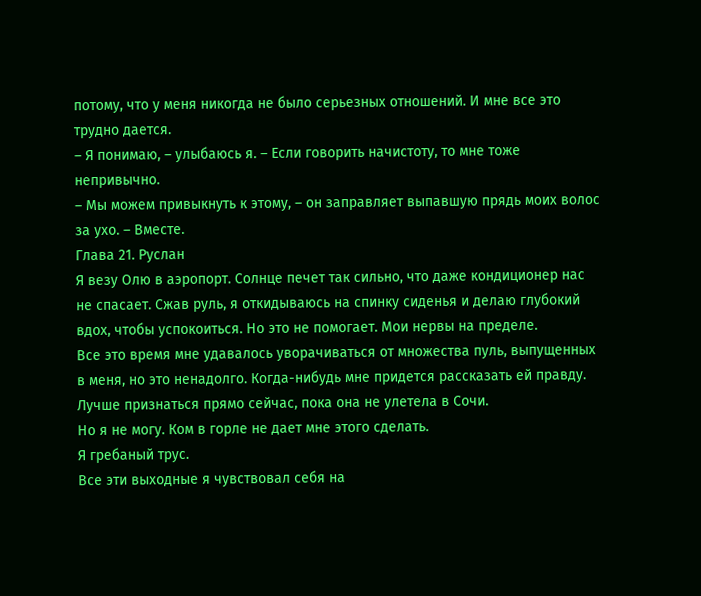потому, что у меня никогда не было серьезных отношений. И мне все это трудно дается.
– Я понимаю, – улыбаюсь я. – Если говорить начистоту, то мне тоже непривычно.
– Мы можем привыкнуть к этому, – он заправляет выпавшую прядь моих волос за ухо. – Вместе.
Глава 21. Руслан
Я везу Олю в аэропорт. Солнце печет так сильно, что даже кондиционер нас не спасает. Сжав руль, я откидываюсь на спинку сиденья и делаю глубокий вдох, чтобы успокоиться. Но это не помогает. Мои нервы на пределе.
Все это время мне удавалось уворачиваться от множества пуль, выпущенных в меня, но это ненадолго. Когда-нибудь мне придется рассказать ей правду.
Лучше признаться прямо сейчас, пока она не улетела в Сочи.
Но я не могу. Ком в горле не дает мне этого сделать.
Я гребаный трус.
Все эти выходные я чувствовал себя на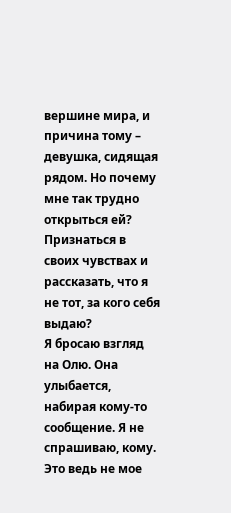вершине мира, и причина тому – девушка, сидящая рядом. Но почему мне так трудно открыться ей? Признаться в своих чувствах и рассказать, что я не тот, за кого себя выдаю?
Я бросаю взгляд на Олю. Она улыбается, набирая кому-то сообщение. Я не спрашиваю, кому. Это ведь не мое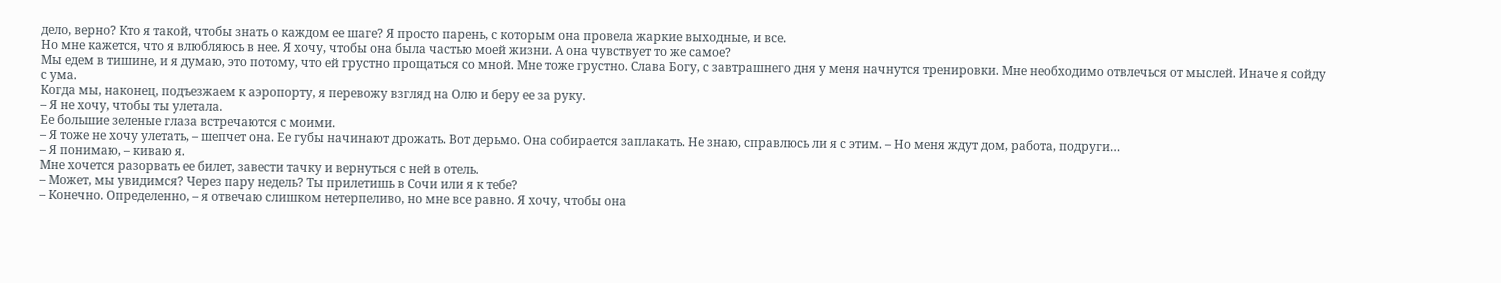дело, верно? Кто я такой, чтобы знать о каждом ее шаге? Я просто парень, с которым она провела жаркие выходные, и все.
Но мне кажется, что я влюбляюсь в нее. Я хочу, чтобы она была частью моей жизни. А она чувствует то же самое?
Мы едем в тишине, и я думаю, это потому, что ей грустно прощаться со мной. Мне тоже грустно. Слава Богу, с завтрашнего дня у меня начнутся тренировки. Мне необходимо отвлечься от мыслей. Иначе я сойду с ума.
Когда мы, наконец, подъезжаем к аэропорту, я перевожу взгляд на Олю и беру ее за руку.
– Я не хочу, чтобы ты улетала.
Ее большие зеленые глаза встречаются с моими.
– Я тоже не хочу улетать, – шепчет она. Ее губы начинают дрожать. Вот дерьмо. Она собирается заплакать. Не знаю, справлюсь ли я с этим. – Но меня ждут дом, работа, подруги…
– Я понимаю, – киваю я.
Мне хочется разорвать ее билет, завести тачку и вернуться с ней в отель.
– Может, мы увидимся? Через пару недель? Ты прилетишь в Сочи или я к тебе?
– Конечно. Определенно, – я отвечаю слишком нетерпеливо, но мне все равно. Я хочу, чтобы она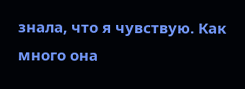знала, что я чувствую. Как много она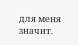для меня значит.